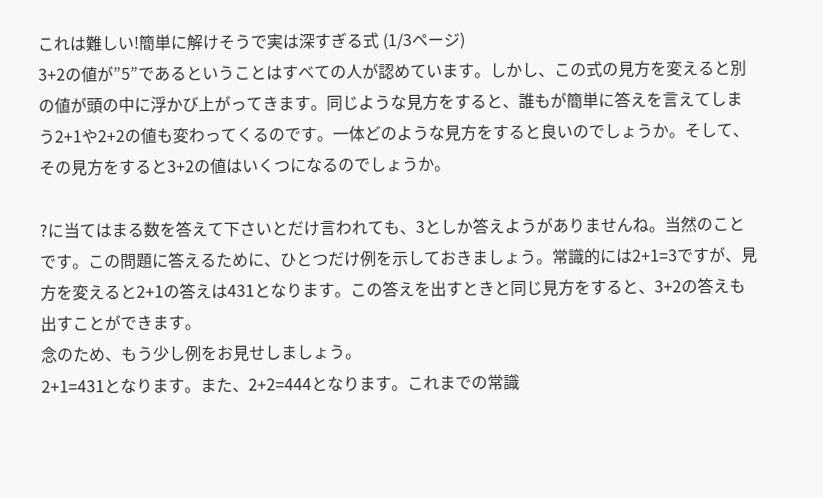これは難しい!簡単に解けそうで実は深すぎる式 (1/3ページ)
3+2の値が”5”であるということはすべての人が認めています。しかし、この式の見方を変えると別の値が頭の中に浮かび上がってきます。同じような見方をすると、誰もが簡単に答えを言えてしまう2+1や2+2の値も変わってくるのです。一体どのような見方をすると良いのでしょうか。そして、その見方をすると3+2の値はいくつになるのでしょうか。

?に当てはまる数を答えて下さいとだけ言われても、3としか答えようがありませんね。当然のことです。この問題に答えるために、ひとつだけ例を示しておきましょう。常識的には2+1=3ですが、見方を変えると2+1の答えは431となります。この答えを出すときと同じ見方をすると、3+2の答えも出すことができます。
念のため、もう少し例をお見せしましょう。
2+1=431となります。また、2+2=444となります。これまでの常識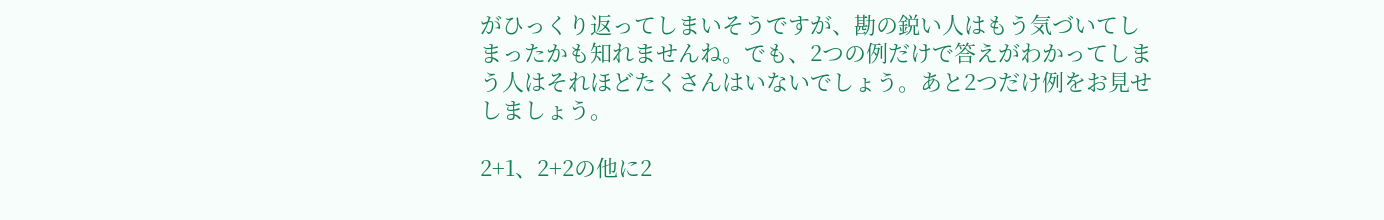がひっくり返ってしまいそうですが、勘の鋭い人はもう気づいてしまったかも知れませんね。でも、2つの例だけで答えがわかってしまう人はそれほどたくさんはいないでしょう。あと2つだけ例をお見せしましょう。

2+1、2+2の他に2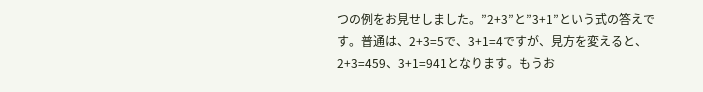つの例をお見せしました。”2+3”と”3+1”という式の答えです。普通は、2+3=5で、3+1=4ですが、見方を変えると、2+3=459、3+1=941となります。もうお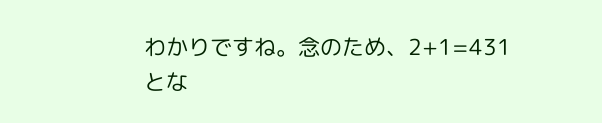わかりですね。念のため、2+1=431とな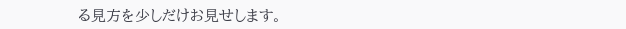る見方を少しだけお見せします。